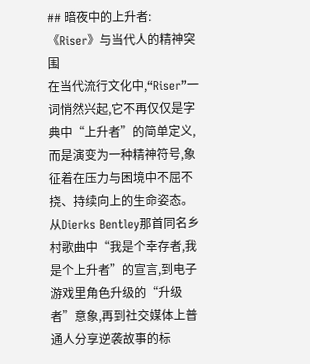## 暗夜中的上升者:《Riser》与当代人的精神突围
在当代流行文化中,“Riser”一词悄然兴起,它不再仅仅是字典中“上升者”的简单定义,而是演变为一种精神符号,象征着在压力与困境中不屈不挠、持续向上的生命姿态。从Dierks Bentley那首同名乡村歌曲中“我是个幸存者,我是个上升者”的宣言,到电子游戏里角色升级的“升级者”意象,再到社交媒体上普通人分享逆袭故事的标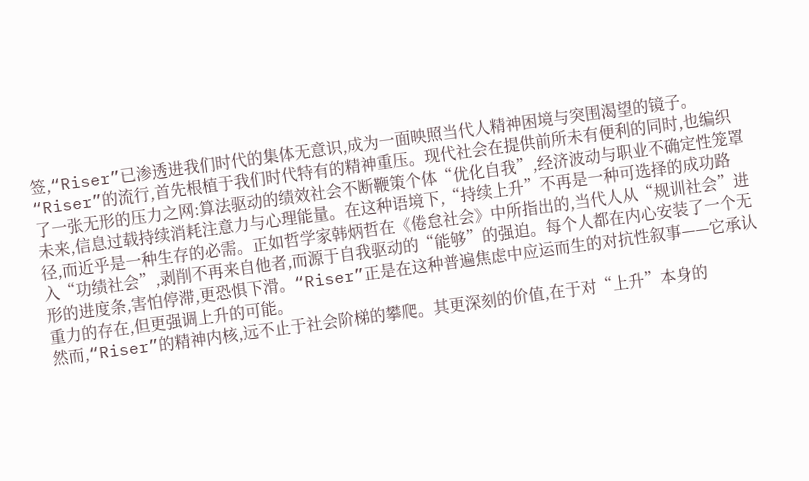签,“Riser”已渗透进我们时代的集体无意识,成为一面映照当代人精神困境与突围渴望的镜子。
“Riser”的流行,首先根植于我们时代特有的精神重压。现代社会在提供前所未有便利的同时,也编织了一张无形的压力之网:算法驱动的绩效社会不断鞭策个体“优化自我”,经济波动与职业不确定性笼罩未来,信息过载持续消耗注意力与心理能量。在这种语境下,“持续上升”不再是一种可选择的成功路径,而近乎是一种生存的必需。正如哲学家韩炳哲在《倦怠社会》中所指出的,当代人从“规训社会”进入“功绩社会”,剥削不再来自他者,而源于自我驱动的“能够”的强迫。每个人都在内心安装了一个无形的进度条,害怕停滞,更恐惧下滑。“Riser”正是在这种普遍焦虑中应运而生的对抗性叙事——它承认重力的存在,但更强调上升的可能。
然而,“Riser”的精神内核,远不止于社会阶梯的攀爬。其更深刻的价值,在于对“上升”本身的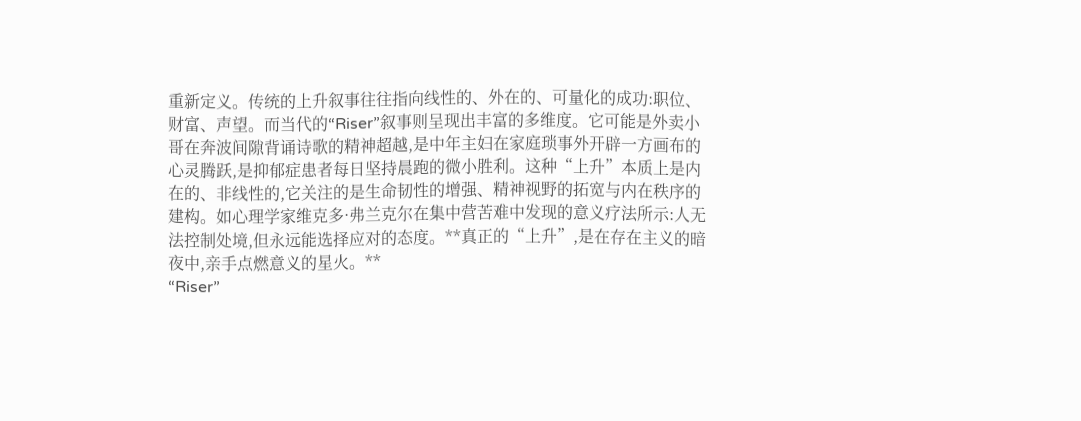重新定义。传统的上升叙事往往指向线性的、外在的、可量化的成功:职位、财富、声望。而当代的“Riser”叙事则呈现出丰富的多维度。它可能是外卖小哥在奔波间隙背诵诗歌的精神超越,是中年主妇在家庭琐事外开辟一方画布的心灵腾跃,是抑郁症患者每日坚持晨跑的微小胜利。这种“上升”本质上是内在的、非线性的,它关注的是生命韧性的增强、精神视野的拓宽与内在秩序的建构。如心理学家维克多·弗兰克尔在集中营苦难中发现的意义疗法所示:人无法控制处境,但永远能选择应对的态度。**真正的“上升”,是在存在主义的暗夜中,亲手点燃意义的星火。**
“Riser”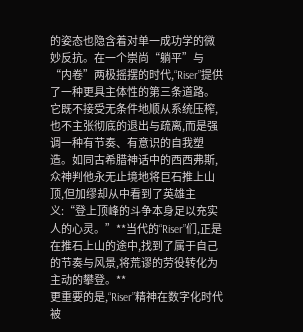的姿态也隐含着对单一成功学的微妙反抗。在一个崇尚“躺平”与“内卷”两极摇摆的时代,“Riser”提供了一种更具主体性的第三条道路。它既不接受无条件地顺从系统压榨,也不主张彻底的退出与疏离,而是强调一种有节奏、有意识的自我塑造。如同古希腊神话中的西西弗斯,众神判他永无止境地将巨石推上山顶,但加缪却从中看到了英雄主义:“登上顶峰的斗争本身足以充实人的心灵。”**当代的“Riser”们,正是在推石上山的途中,找到了属于自己的节奏与风景,将荒谬的劳役转化为主动的攀登。**
更重要的是,“Riser”精神在数字化时代被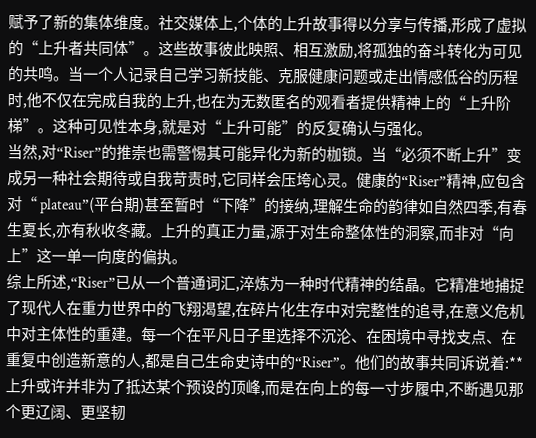赋予了新的集体维度。社交媒体上,个体的上升故事得以分享与传播,形成了虚拟的“上升者共同体”。这些故事彼此映照、相互激励,将孤独的奋斗转化为可见的共鸣。当一个人记录自己学习新技能、克服健康问题或走出情感低谷的历程时,他不仅在完成自我的上升,也在为无数匿名的观看者提供精神上的“上升阶梯”。这种可见性本身,就是对“上升可能”的反复确认与强化。
当然,对“Riser”的推崇也需警惕其可能异化为新的枷锁。当“必须不断上升”变成另一种社会期待或自我苛责时,它同样会压垮心灵。健康的“Riser”精神,应包含对“ plateau”(平台期)甚至暂时“下降”的接纳,理解生命的韵律如自然四季,有春生夏长,亦有秋收冬藏。上升的真正力量,源于对生命整体性的洞察,而非对“向上”这一单一向度的偏执。
综上所述,“Riser”已从一个普通词汇,淬炼为一种时代精神的结晶。它精准地捕捉了现代人在重力世界中的飞翔渴望,在碎片化生存中对完整性的追寻,在意义危机中对主体性的重建。每一个在平凡日子里选择不沉沦、在困境中寻找支点、在重复中创造新意的人,都是自己生命史诗中的“Riser”。他们的故事共同诉说着:**上升或许并非为了抵达某个预设的顶峰,而是在向上的每一寸步履中,不断遇见那个更辽阔、更坚韧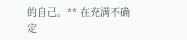的自己。** 在充满不确定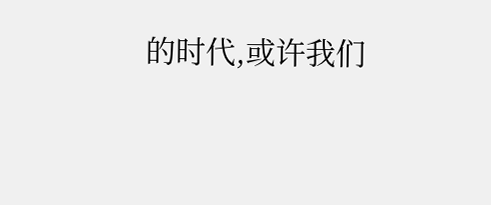的时代,或许我们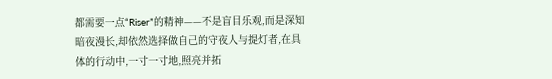都需要一点“Riser”的精神——不是盲目乐观,而是深知暗夜漫长,却依然选择做自己的守夜人与提灯者,在具体的行动中,一寸一寸地,照亮并拓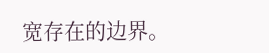宽存在的边界。